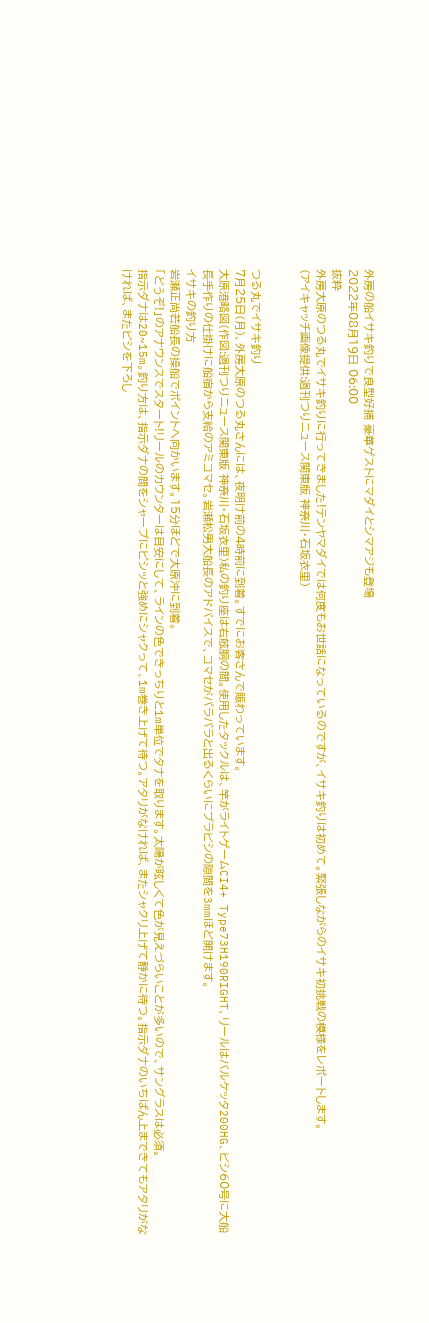外房の船イサキ釣りで良型好捕 豪華ゲストにマダイとシマアジも登場
2022年08月19日 06:00
抜粋
外房大原のつる丸でイサキ釣りに行ってきました!テンヤマダイでは何度もお世話になっているのですが、イサキ釣りは初めて。緊張しながらのイサキ初挑戦の模様をレポートします。
(アイキャッチ画像提供:週刊つりニュース関東版 神奈川・石坂衣里)


つる丸でイサキ釣り
7月25日(月)、外房大原のつる丸さんには、夜明け前の4時前に到着。すでにお客さんで賑わっています。
大原港略図(作図:週刊つりニュース関東版 神奈川・石坂衣里)私の釣り座は右舷胴の間。使用したタックルは、竿がライトゲームCI4+ Type73H190RIGHT、リールはバルケッタ200HG、ビシ60号に大船長手作りの仕掛けに船宿から支給のアミコマセ。岩瀬松男大船長のアドバイスで、コマセがパラパラと出るくらいにプラビシの隙間を3mmほど開けます。
イサキの釣り方
岩瀬正尚若船長の操船でポイントへ向かいます。15分ほどで大原沖に到着。
「どうぞ!」のアナウンスでスタート!リールのカウンターは目安にして、ラインの色できっちりと1m単位でタナを取ります。太陽が眩しくて色が見えづらいことが多いので、サングラスは必須。
指示ダナは20~15m。釣り方は、指示ダナの間をシャープにピシッと強めにシャクって、1m巻き上げて待つ。アタリがなければ、またシャクリ上げて静かに待つ。指示ダナのいちばん上まできてもアタリがなければ、またビシを下ろし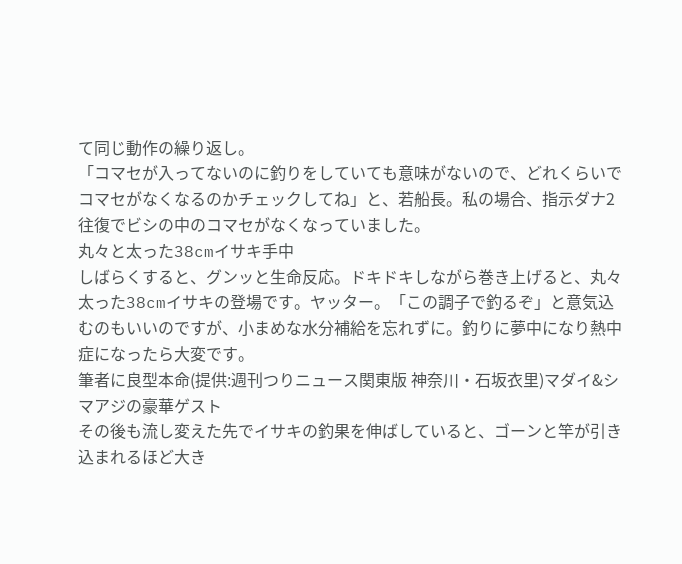て同じ動作の繰り返し。
「コマセが入ってないのに釣りをしていても意味がないので、どれくらいでコマセがなくなるのかチェックしてね」と、若船長。私の場合、指示ダナ2往復でビシの中のコマセがなくなっていました。
丸々と太った38cmイサキ手中
しばらくすると、グンッと生命反応。ドキドキしながら巻き上げると、丸々太った38cmイサキの登場です。ヤッター。「この調子で釣るぞ」と意気込むのもいいのですが、小まめな水分補給を忘れずに。釣りに夢中になり熱中症になったら大変です。
筆者に良型本命(提供:週刊つりニュース関東版 神奈川・石坂衣里)マダイ&シマアジの豪華ゲスト
その後も流し変えた先でイサキの釣果を伸ばしていると、ゴーンと竿が引き込まれるほど大き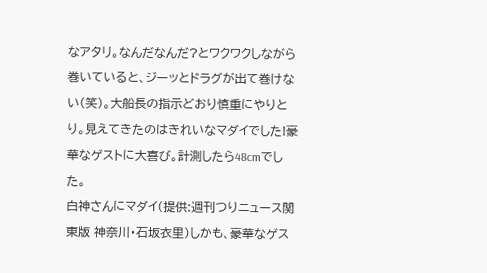なアタリ。なんだなんだ?とワクワクしながら巻いていると、ジーッとドラグが出て巻けない(笑)。大船長の指示どおり慎重にやりとり。見えてきたのはきれいなマダイでした!豪華なゲストに大喜び。計測したら48cmでした。
白神さんにマダイ(提供:週刊つりニュース関東版 神奈川・石坂衣里)しかも、豪華なゲス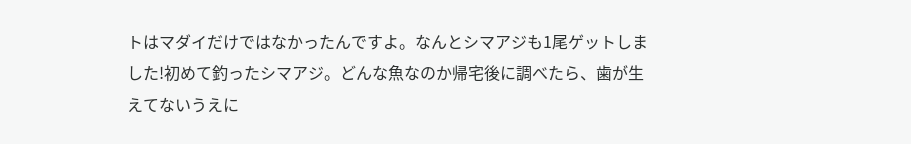トはマダイだけではなかったんですよ。なんとシマアジも1尾ゲットしました!初めて釣ったシマアジ。どんな魚なのか帰宅後に調べたら、歯が生えてないうえに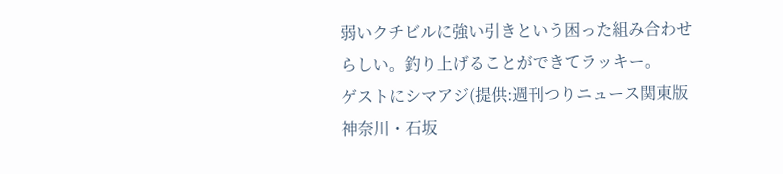弱いクチビルに強い引きという困った組み合わせらしい。釣り上げることができてラッキー。
ゲストにシマアジ(提供:週刊つりニュース関東版 神奈川・石坂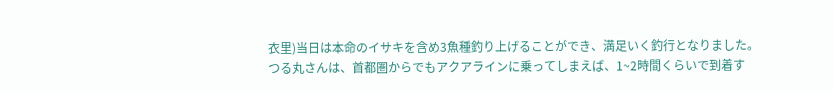衣里)当日は本命のイサキを含め3魚種釣り上げることができ、満足いく釣行となりました。
つる丸さんは、首都圏からでもアクアラインに乗ってしまえば、1~2時間くらいで到着す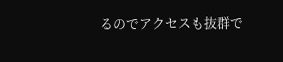るのでアクセスも抜群で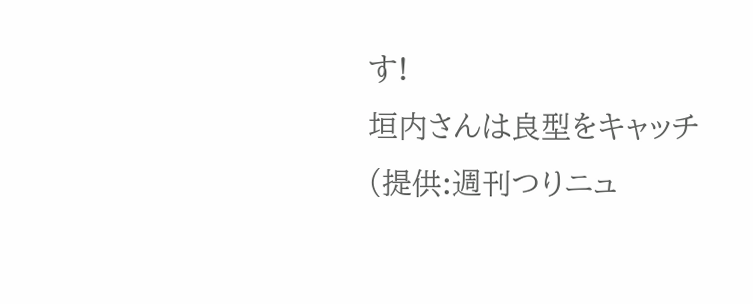す!
垣内さんは良型をキャッチ(提供:週刊つりニュ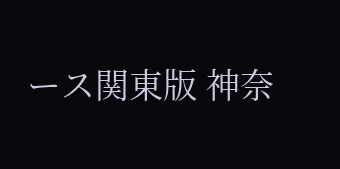ース関東版 神奈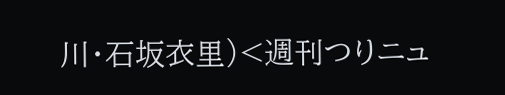川・石坂衣里)<週刊つりニュ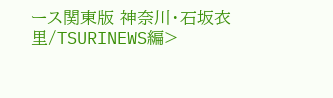ース関東版 神奈川・石坂衣里/TSURINEWS編>